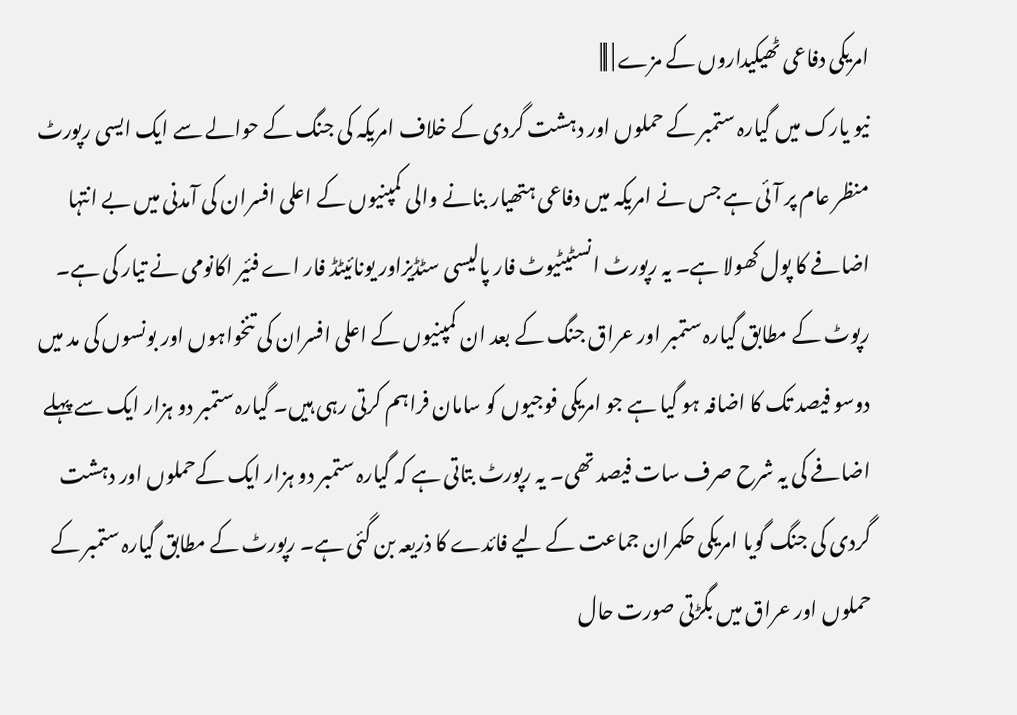امریکی دفاعی ٹھیکیداروں کے مزے | |||
نیو یارک میں گیارہ ستمبر کے حملوں اور دہشت گردی کے خلاف امریکہ کی جنگ کے حوالے سے ایک ایسی رپورٹ منظر عام پر آئی ہے جس نے امریکہ میں دفاعی ہتھیار بنانے والی کمپنیوں کے اعلی افسران کی آمدنی میں بے انتہا اضافے کا پول کھولا ہے۔ یہ رپورٹ انسٹیٹیوٹ فار پالیسی سٹڈیزاور یونائیٹڈ فار اے فئیر اکانومی نے تیار کی ہے۔ رپوٹ کے مطابق گیارہ ستمبر اور عراق جنگ کے بعد ان کمپنیوں کے اعلی افسران کی تنخواہوں اور بونسوں کی مد میں دوسو فیصد تک کا اضافہ ہو گیا ہے جو امریکی فوجیوں کو سامان فراہم کرتی رہی ہیں۔ گیارہ ستمبر دو ہزار ایک سے پہلے اضافے کی یہ شرح صرف سات فیصد تھی۔ یہ رپورٹ بتاتی ہے کہ گیارہ ستمبر دو ہزار ایک کےحملوں اور دہشت گردی کی جنگ گویا امریکی حکمران جماعت کے لیے فائدے کا ذریعہ بن گئی ہے۔ رپورٹ کے مطابق گیارہ ستمبر کے حملوں اور عراق میں بگڑتی صورت حال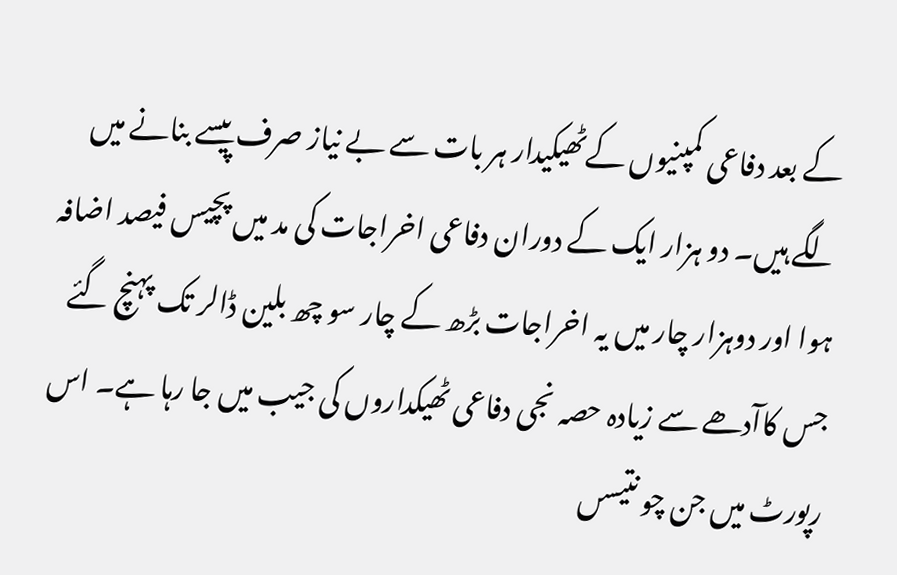کے بعد دفاعی کمپنیوں کےٹھیکیدار ہر بات سے بے نیاز صرف پیسے بنانے میں لگے ہیں۔ دو ہزار ایک کے دوران دفاعی اخراجات کی مد میں پچیس فیصد اضافہ ہوا اور دوہزار چار میں یہ اخراجات بڑھ کے چار سو چھ بلین ڈالر تک پہنچ گئے جس کاآدھے سے زیادہ حصہ نجی دفاعی ٹھیکداروں کی جیب میں جا رہا ہے۔ اس رپورٹ میں جن چو نتیسں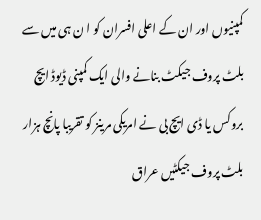کمپنیوں اور ان کے اعلی افسران کو ا ن ہی میں سے بلٹ پروف جیکٹ بنانے والی ایک کمپنی ڈیوڈ ایچ بروکس یا ڈی ایچ بی نے امریکی مرینز کو تقریبا پانچ ہزار بلٹ پروف جیکٹیں عراق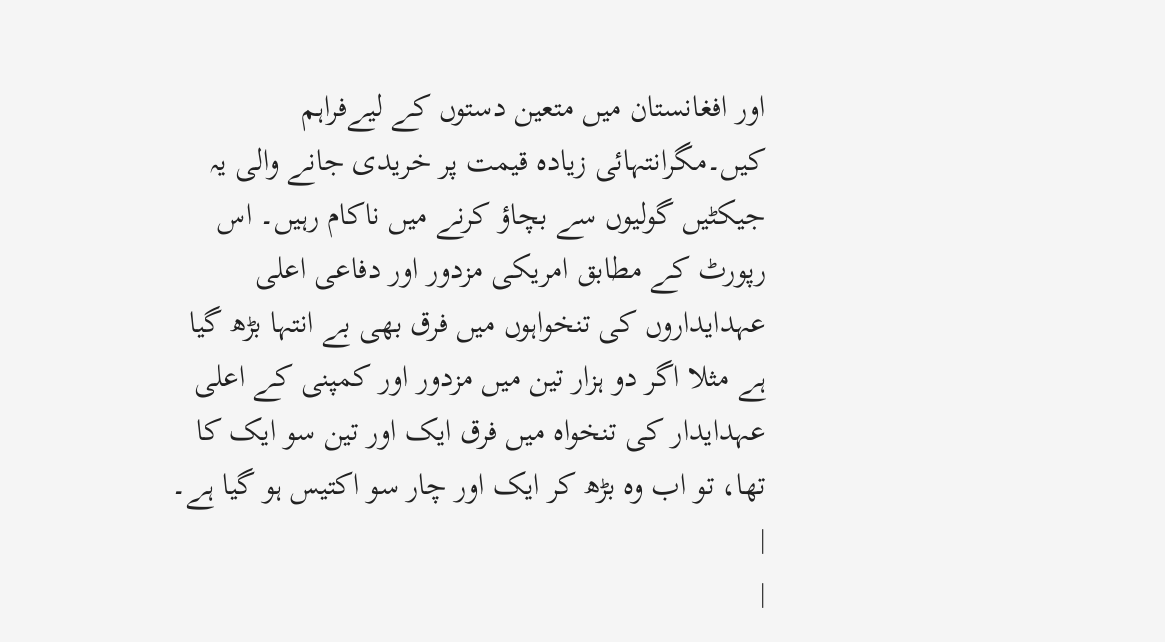اور افغانستان میں متعین دستوں کے لیےفراہم کیں۔مگرانتہائی زیادہ قیمت پر خریدی جانے والی یہ جیکٹیں گولیوں سے بچاؤ کرنے میں ناکام رہیں۔ اس رپورٹ کے مطابق امریکی مزدور اور دفاعی اعلی عہدایداروں کی تنخواہوں میں فرق بھی بے انتہا بڑھ گیا ہے مثلا اگر دو ہزار تین میں مزدور اور کمپنی کے اعلی عہدایدار کی تنخواہ میں فرق ایک اور تین سو ایک کا تھا، تو اب وہ بڑھ کر ایک اور چار سو اکتیس ہو گیا ہے۔ |
|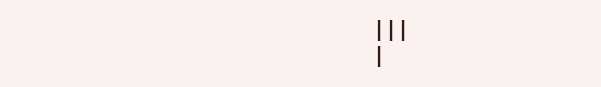|||
|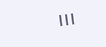|||